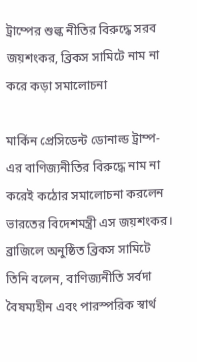ট্রাম্পের শুল্ক নীতির বিরুদ্ধে সরব জয়শংকর, ব্রিকস সামিটে নাম না করে কড়া সমালোচনা

মার্কিন প্রেসিডেন্ট ডোনাল্ড ট্রাম্প-এর বাণিজ্যনীতির বিরুদ্ধে নাম না করেই কঠোর সমালোচনা করলেন ভারতের বিদেশমন্ত্রী এস জয়শংকর। ব্রাজিলে অনুষ্ঠিত ব্রিকস সামিটে তিনি বলেন, বাণিজ্যনীতি সর্বদা বৈষম্যহীন এবং পারস্পরিক স্বার্থ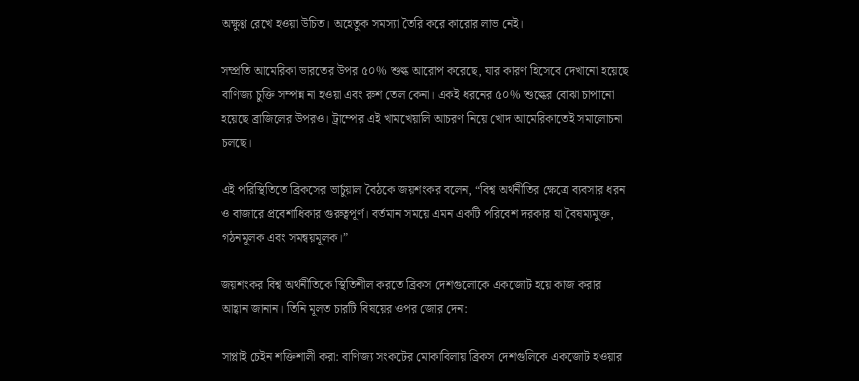অক্ষুণ্ণ রেখে হওয়া উচিত। অহেতুক সমস্যা তৈরি করে কারোর লাভ নেই।

সম্প্রতি আমেরিকা ভারতের উপর ৫০% শুল্ক আরোপ করেছে, যার কারণ হিসেবে দেখানো হয়েছে বাণিজ্য চুক্তি সম্পন্ন না হওয়া এবং রুশ তেল কেনা। একই ধরনের ৫০% শুল্কের বোঝা চাপানো হয়েছে ব্রাজিলের উপরও। ট্রাম্পের এই খামখেয়ালি আচরণ নিয়ে খোদ আমেরিকাতেই সমালোচনা চলছে।

এই পরিস্থিতিতে ব্রিকসের ভার্চুয়াল বৈঠকে জয়শংকর বলেন, “বিশ্ব অর্থনীতির ক্ষেত্রে ব্যবসার ধরন ও বাজারে প্রবেশাধিকার গুরুত্বপূর্ণ। বর্তমান সময়ে এমন একটি পরিবেশ দরকার যা বৈষম্যমুক্ত, গঠনমূলক এবং সমন্বয়মূলক।”

জয়শংকর বিশ্ব অর্থনীতিকে স্থিতিশীল করতে ব্রিকস দেশগুলোকে একজোট হয়ে কাজ করার আহ্বান জানান। তিনি মূলত চারটি বিষয়ের ওপর জোর দেন:

সাপ্লাই চেইন শক্তিশালী করা: বাণিজ্য সংকটের মোকাবিলায় ব্রিকস দেশগুলিকে একজোট হওয়ার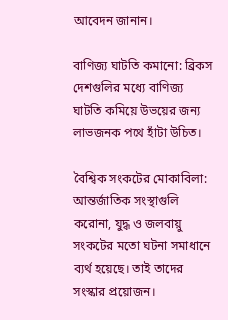আবেদন জানান।

বাণিজ্য ঘাটতি কমানো: ব্রিকস দেশগুলির মধ্যে বাণিজ্য ঘাটতি কমিয়ে উভয়ের জন্য লাভজনক পথে হাঁটা উচিত।

বৈশ্বিক সংকটের মোকাবিলা: আন্তর্জাতিক সংস্থাগুলি করোনা, যুদ্ধ ও জলবায়ু সংকটের মতো ঘটনা সমাধানে ব্যর্থ হয়েছে। তাই তাদের সংস্কার প্রয়োজন।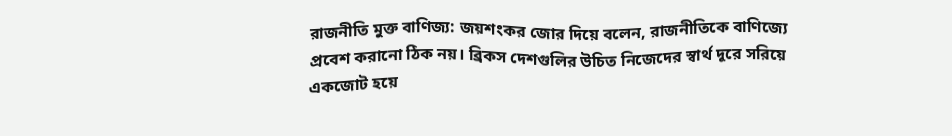রাজনীতি মুক্ত বাণিজ্য: জয়শংকর জোর দিয়ে বলেন, রাজনীতিকে বাণিজ্যে প্রবেশ করানো ঠিক নয়। ব্রিকস দেশগুলির উচিত নিজেদের স্বার্থ দূরে সরিয়ে একজোট হয়ে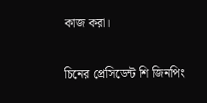কাজ করা।

চিনের প্রেসিডেন্ট শি জিনপিং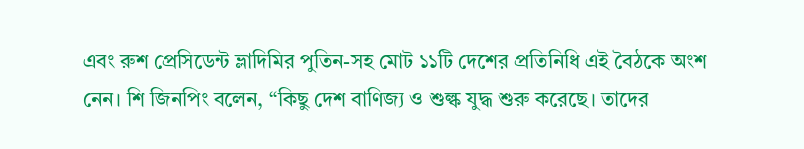এবং রুশ প্রেসিডেন্ট ভ্লাদিমির পুতিন-সহ মোট ১১টি দেশের প্রতিনিধি এই বৈঠকে অংশ নেন। শি জিনপিং বলেন, “কিছু দেশ বাণিজ্য ও শুল্ক যুদ্ধ শুরু করেছে। তাদের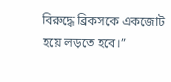বিরুদ্ধে ব্রিকসকে একজোট হয়ে লড়তে হবে।”